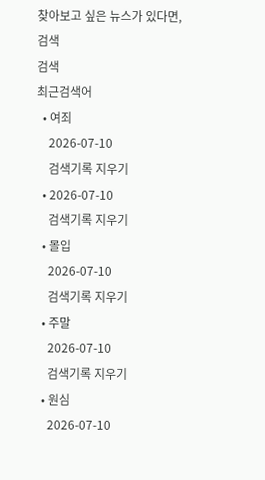찾아보고 싶은 뉴스가 있다면, 검색
검색
최근검색어
  • 여죄
    2026-07-10
    검색기록 지우기
  • 2026-07-10
    검색기록 지우기
  • 몰입
    2026-07-10
    검색기록 지우기
  • 주말
    2026-07-10
    검색기록 지우기
  • 원심
    2026-07-10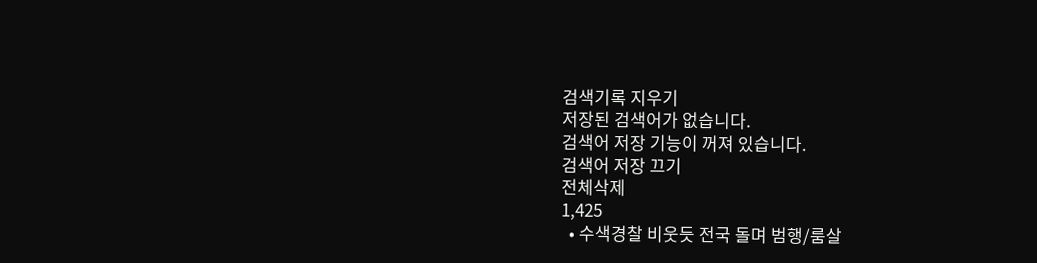검색기록 지우기
저장된 검색어가 없습니다.
검색어 저장 기능이 꺼져 있습니다.
검색어 저장 끄기
전체삭제
1,425
  • 수색경찰 비웃듯 전국 돌며 범행/룸살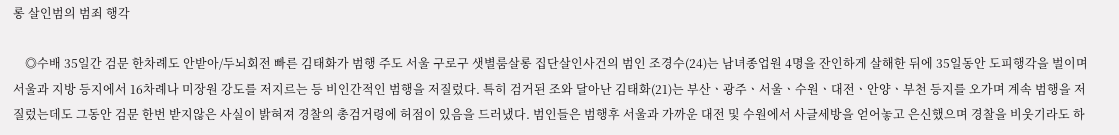롱 살인범의 범죄 행각

    ◎수배 35일간 검문 한차례도 안받아/두뇌회전 빠른 김태화가 범행 주도 서울 구로구 샛별룸살롱 집단살인사건의 범인 조경수(24)는 남녀종업원 4명을 잔인하게 살해한 뒤에 35일동안 도피행각을 벌이며 서울과 지방 등지에서 16차례나 미장원 강도를 저지르는 등 비인간적인 범행을 저질렀다. 특히 검거된 조와 달아난 김태화(21)는 부산ㆍ광주ㆍ서울ㆍ수원ㆍ대전ㆍ안양ㆍ부천 등지를 오가며 계속 범행을 저질렀는데도 그동안 검문 한번 받지않은 사실이 밝혀져 경찰의 총검거령에 허점이 있음을 드러냈다. 범인들은 범행후 서울과 가까운 대전 및 수원에서 사글세방을 얻어놓고 은신했으며 경찰을 비웃기라도 하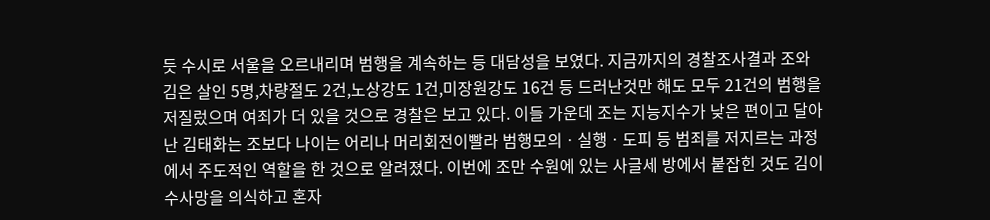듯 수시로 서울을 오르내리며 범행을 계속하는 등 대담성을 보였다. 지금까지의 경찰조사결과 조와 김은 살인 5명,차량절도 2건,노상강도 1건,미장원강도 16건 등 드러난것만 해도 모두 21건의 범행을 저질렀으며 여죄가 더 있을 것으로 경찰은 보고 있다. 이들 가운데 조는 지능지수가 낮은 편이고 달아난 김태화는 조보다 나이는 어리나 머리회전이빨라 범행모의ㆍ실행ㆍ도피 등 범죄를 저지르는 과정에서 주도적인 역할을 한 것으로 알려졌다. 이번에 조만 수원에 있는 사글세 방에서 붙잡힌 것도 김이 수사망을 의식하고 혼자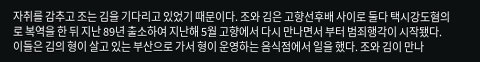자취를 감추고 조는 김을 기다리고 있었기 때문이다. 조와 김은 고향선후배 사이로 둘다 택시강도혐의로 복역을 한 뒤 지난 89년 출소하여 지난해 5월 고향에서 다시 만나면서 부터 범죄행각이 시작됐다. 이들은 김의 형이 살고 있는 부산으로 가서 형이 운영하는 음식점에서 일을 했다. 조와 김이 만나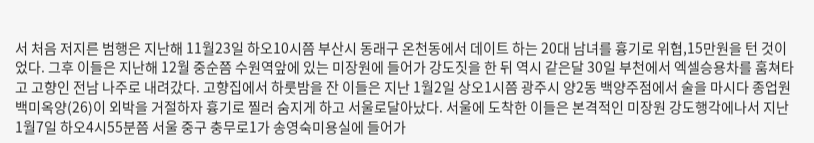서 처음 저지른 범행은 지난해 11월23일 하오10시쯤 부산시 동래구 온천동에서 데이트 하는 20대 남녀를 흉기로 위협,15만원을 턴 것이었다. 그후 이들은 지난해 12월 중순쯤 수원역앞에 있는 미장원에 들어가 강도짓을 한 뒤 역시 같은달 30일 부천에서 엑셀승용차를 훔쳐타고 고향인 전남 나주로 내려갔다. 고향집에서 하룻밤을 잔 이들은 지난 1월2일 상오1시쯤 광주시 양2동 백양주점에서 술을 마시다 종업원 백미옥양(26)이 외박을 거절하자 흉기로 찔러 숨지게 하고 서울로달아났다. 서울에 도착한 이들은 본격적인 미장원 강도행각에나서 지난 1월7일 하오4시55분쯤 서울 중구 충무로1가 송영숙미용실에 들어가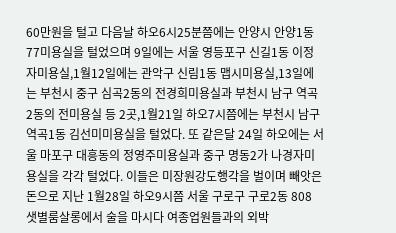60만원을 털고 다음날 하오6시25분쯤에는 안양시 안양1동 77미용실을 털었으며 9일에는 서울 영등포구 신길1동 이정자미용실,1월12일에는 관악구 신림1동 맵시미용실,13일에는 부천시 중구 심곡2동의 전경희미용실과 부천시 남구 역곡2동의 전미용실 등 2곳,1월21일 하오7시쯤에는 부천시 남구 역곡1동 김선미미용실을 털었다. 또 같은달 24일 하오에는 서울 마포구 대흥동의 정영주미용실과 중구 명동2가 나경자미용실을 각각 털었다. 이들은 미장원강도행각을 벌이며 빼앗은 돈으로 지난 1월28일 하오9시쯤 서울 구로구 구로2동 808 샛별룸살롱에서 술을 마시다 여종업원들과의 외박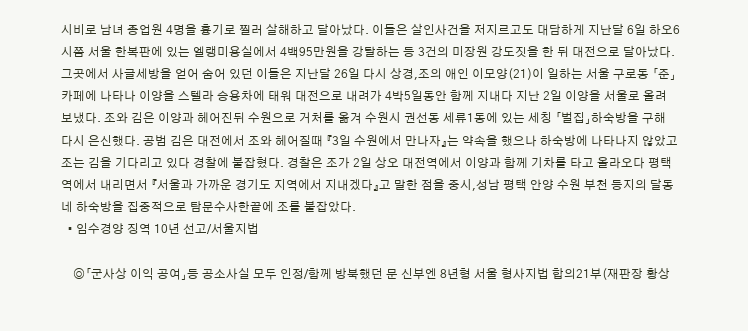시비로 남녀 종업원 4명을 흉기로 찔러 살해하고 달아났다. 이들은 살인사건을 저지르고도 대담하게 지난달 6일 하오6시쯤 서울 한복판에 있는 엘랭미용실에서 4백95만원을 강탈하는 등 3건의 미장원 강도짓을 한 뒤 대전으로 달아났다. 그곳에서 사글세방을 얻어 숨어 있던 이들은 지난달 26일 다시 상경,조의 애인 이모양(21)이 일하는 서울 구로동 「준」카페에 나타나 이양을 스텔라 승용차에 태워 대전으로 내려가 4박5일동안 함께 지내다 지난 2일 이양을 서울로 올려 보냈다. 조와 김은 이양과 헤어진뒤 수원으로 거처를 옮겨 수원시 권선동 세류1동에 있는 세칭 「벌집」하숙방을 구해 다시 은신했다. 공범 김은 대전에서 조와 헤어질때 『3일 수원에서 만나자』는 약속을 했으나 하숙방에 나타나지 않았고 조는 김을 기다리고 있다 경찰에 붙잡혔다. 경찰은 조가 2일 상오 대전역에서 이양과 함께 기차를 타고 올라오다 평택역에서 내리면서 『서울과 가까운 경기도 지역에서 지내겠다』고 말한 점을 중시,성남 평택 안양 수원 부천 등지의 달동네 하숙방을 집중적으로 탐문수사한끝에 조를 붙잡았다.
  • 임수경양 징역 10년 선고/서울지법

    ◎「군사상 이익 공여」등 공소사실 모두 인정/함께 방북했던 문 신부엔 8년형 서울 형사지법 합의21부(재판장 황상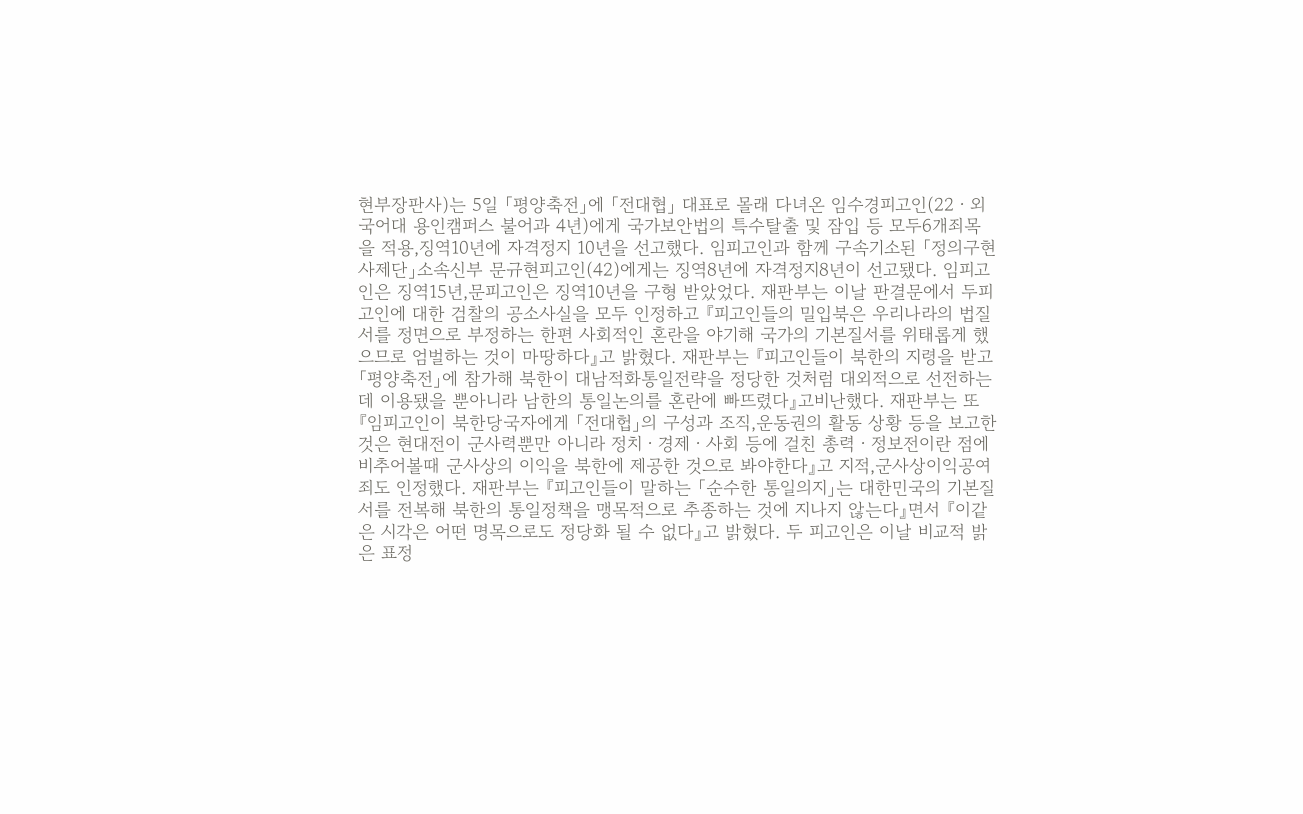현부장판사)는 5일 「평양축전」에 「전대협」 대표로 몰래 다녀온 임수경피고인(22ㆍ외국어대 용인캠퍼스 불어과 4년)에게 국가보안법의 특수탈출 및 잠입 등 모두6개죄목을 적용,징역10년에 자격정지 10년을 선고했다. 임피고인과 함께 구속기소된 「정의구현사제단」소속신부 문규현피고인(42)에게는 징역8년에 자격정지8년이 선고됐다. 임피고인은 징역15년,문피고인은 징역10년을 구형 받았었다. 재판부는 이날 판결문에서 두피고인에 대한 검찰의 공소사실을 모두 인정하고 『피고인들의 밀입북은 우리나라의 법질서를 정면으로 부정하는 한편 사회적인 혼란을 야기해 국가의 기본질서를 위태롭게 했으므로 엄벌하는 것이 마땅하다』고 밝혔다. 재판부는 『피고인들이 북한의 지령을 받고 「평양축전」에 참가해 북한이 대남적화통일전략을 정당한 것처럼 대외적으로 선전하는데 이용됐을 뿐아니라 남한의 통일논의를 혼란에 빠뜨렸다』고비난했다. 재판부는 또 『임피고인이 북한당국자에게 「전대헙」의 구성과 조직,운동권의 활동 상황 등을 보고한 것은 현대전이 군사력뿐만 아니라 정치ㆍ경제ㆍ사회 등에 걸친 총력ㆍ정보전이란 점에 비추어볼때 군사상의 이익을 북한에 제공한 것으로 봐야한다』고 지적,군사상이익공여죄도 인정했다. 재판부는 『피고인들이 말하는 「순수한 통일의지」는 대한민국의 기본질서를 전복해 북한의 통일정책을 맹목적으로 추종하는 것에 지나지 않는다』면서 『이같은 시각은 어떤 명목으로도 정당화 될 수 없다』고 밝혔다. 두 피고인은 이날 비교적 밝은 표정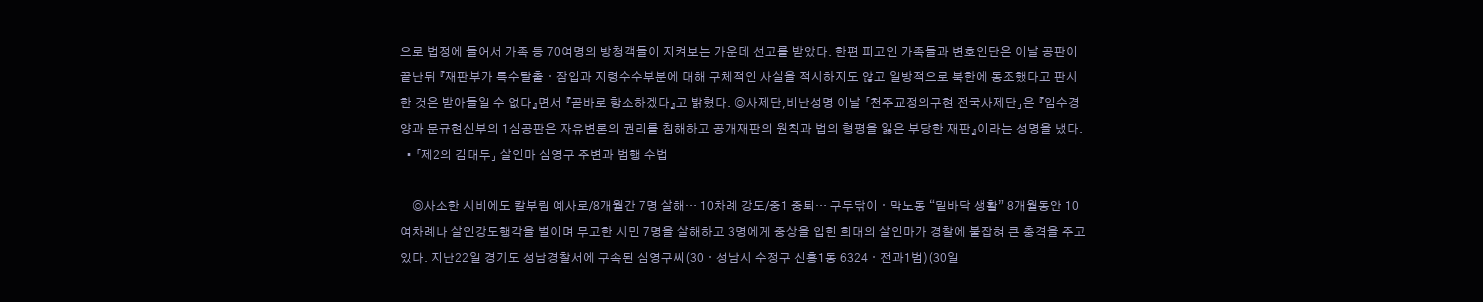으로 법정에 들어서 가족 등 70여명의 방청객들이 지켜보는 가운데 선고를 받았다. 한편 피고인 가족들과 변호인단은 이날 공판이 끝난뒤 『재판부가 특수탈출ㆍ잠입과 지령수수부분에 대해 구체적인 사실을 적시하지도 않고 일방적으로 북한에 동조했다고 판시한 것은 받아들일 수 없다』면서 『곧바로 항소하겠다』고 밝혔다. ◎사제단,비난성명 이날 「천주교정의구현 전국사제단」은 『임수경양과 문규현신부의 1심공판은 자유변론의 권리를 침해하고 공개재판의 원칙과 법의 형평을 잃은 부당한 재판』이라는 성명을 냈다.
  • 「제2의 김대두」 살인마 심영구 주변과 범행 수법

    ◎사소한 시비에도 칼부림 예사로/8개월간 7명 살해… 10차례 강도/중1 중퇴… 구두닦이ㆍ막노동 “밑바닥 생활” 8개월동안 10여차례나 살인강도행각을 벌이며 무고한 시민 7명을 살해하고 3명에게 중상을 입힌 희대의 살인마가 경찰에 붙잡혀 큰 충격을 주고 있다. 지난22일 경기도 성남경찰서에 구속된 심영구씨(30ㆍ성남시 수정구 신흥1동 6324ㆍ전과1범)(30일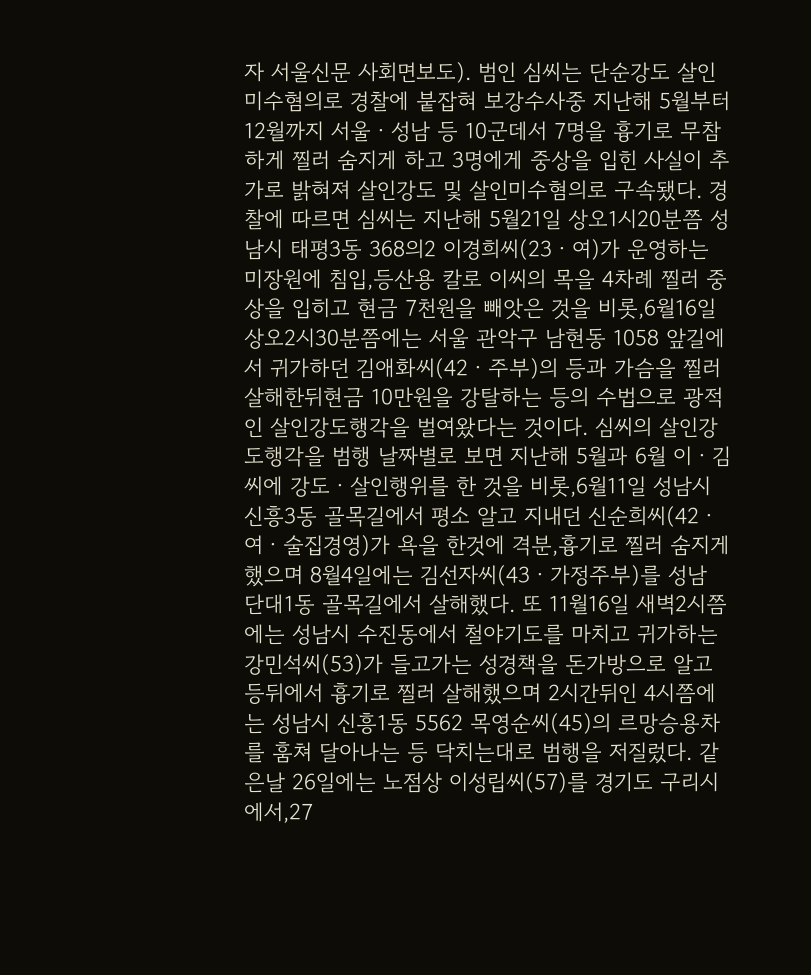자 서울신문 사회면보도). 범인 심씨는 단순강도 살인미수혐의로 경찰에 붙잡혀 보강수사중 지난해 5월부터 12월까지 서울ㆍ성남 등 10군데서 7명을 흉기로 무참하게 찔러 숨지게 하고 3명에게 중상을 입힌 사실이 추가로 밝혀져 살인강도 및 살인미수혐의로 구속됐다. 경찰에 따르면 심씨는 지난해 5월21일 상오1시20분쯤 성남시 태평3동 368의2 이경희씨(23ㆍ여)가 운영하는 미장원에 침입,등산용 칼로 이씨의 목을 4차례 찔러 중상을 입히고 현금 7천원을 빼앗은 것을 비롯,6월16일 상오2시30분쯤에는 서울 관악구 남현동 1058 앞길에서 귀가하던 김애화씨(42ㆍ주부)의 등과 가슴을 찔러 살해한뒤현금 10만원을 강탈하는 등의 수법으로 광적인 살인강도행각을 벌여왔다는 것이다. 심씨의 살인강도행각을 범행 날짜별로 보면 지난해 5월과 6월 이ㆍ김씨에 강도ㆍ살인행위를 한 것을 비롯,6월11일 성남시 신흥3동 골목길에서 평소 알고 지내던 신순희씨(42ㆍ여ㆍ술집경영)가 욕을 한것에 격분,흉기로 찔러 숨지게 했으며 8월4일에는 김선자씨(43ㆍ가정주부)를 성남 단대1동 골목길에서 살해했다. 또 11월16일 새벽2시쯤에는 성남시 수진동에서 철야기도를 마치고 귀가하는 강민석씨(53)가 들고가는 성경책을 돈가방으로 알고 등뒤에서 흉기로 찔러 살해했으며 2시간뒤인 4시쯤에는 성남시 신흥1동 5562 목영순씨(45)의 르망승용차를 훔쳐 달아나는 등 닥치는대로 범행을 저질렀다. 같은날 26일에는 노점상 이성립씨(57)를 경기도 구리시에서,27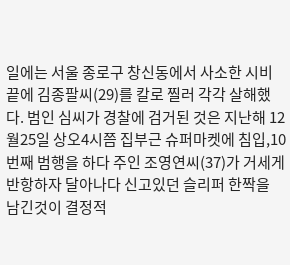일에는 서울 종로구 창신동에서 사소한 시비끝에 김종팔씨(29)를 칼로 찔러 각각 살해했다. 범인 심씨가 경찰에 검거된 것은 지난해 12월25일 상오4시쯤 집부근 슈퍼마켓에 침입,10번째 범행을 하다 주인 조영연씨(37)가 거세게 반항하자 달아나다 신고있던 슬리퍼 한짝을 남긴것이 결정적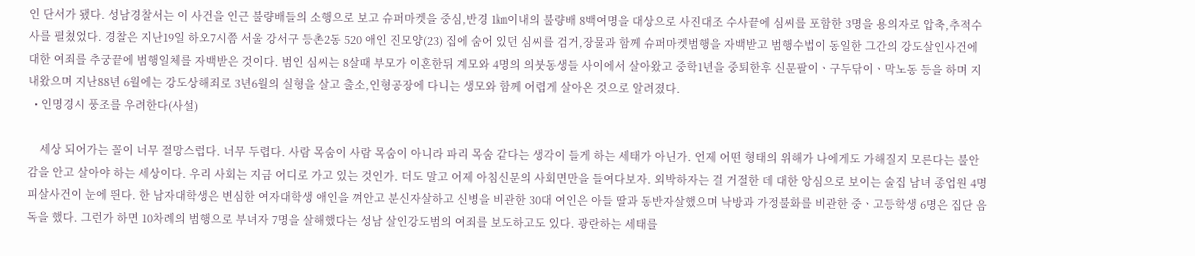인 단서가 됐다. 성남경찰서는 이 사건을 인근 불량배들의 소행으로 보고 슈퍼마켓을 중심,반경 1㎞이내의 불량배 8백여명을 대상으로 사진대조 수사끝에 심씨를 포함한 3명을 용의자로 압축,추적수사를 펼쳤었다. 경찰은 지난19일 하오7시쯤 서울 강서구 등촌2동 520 애인 진모양(23) 집에 숨어 있던 심씨를 검거,장물과 함께 슈퍼마켓범행을 자백받고 범행수법이 동일한 그간의 강도살인사건에 대한 여죄를 추궁끝에 범행일체를 자백받은 것이다. 범인 심씨는 8살때 부모가 이혼한뒤 계모와 4명의 의붓동생들 사이에서 살아왔고 중학1년을 중퇴한후 신문팔이ㆍ구두닦이ㆍ막노동 등을 하며 지내왔으며 지난88년 6월에는 강도상해죄로 3년6월의 실형을 살고 출소,인형공장에 다니는 생모와 함께 어렵게 살아온 것으로 알려졌다.
  • 인명경시 풍조를 우려한다(사설)

    세상 되어가는 꼴이 너무 절망스럽다. 너무 두렵다. 사람 목숨이 사람 목숨이 아니라 파리 목숨 같다는 생각이 들게 하는 세태가 아닌가. 언제 어떤 형태의 위해가 나에게도 가해질지 모른다는 불안감을 안고 살아야 하는 세상이다. 우리 사회는 지금 어디로 가고 있는 것인가. 더도 말고 어제 아침신문의 사회면만을 들여다보자. 외박하자는 걸 거절한 데 대한 앙심으로 보이는 술집 남녀 종업원 4명 피살사건이 눈에 띈다. 한 남자대학생은 변심한 여자대학생 애인을 껴안고 분신자살하고 신병을 비관한 30대 여인은 아들 딸과 동반자살했으며 낙방과 가정불화를 비관한 중ㆍ고등학생 6명은 집단 음독을 했다. 그런가 하면 10차례의 범행으로 부녀자 7명을 살해했다는 성남 살인강도범의 여죄를 보도하고도 있다. 광란하는 세태를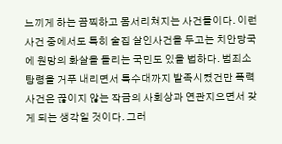느끼게 하는 끔찍하고 몸서리쳐지는 사건들이다. 이런 사건 중에서도 특히 술집 살인사건을 두고는 치안당국에 원망의 화살을 돌리는 국민도 있을 법하다. 범죄소탕령을 거푸 내리면서 특수대까지 발족시켰건만 폭력사건은 끊이지 않는 작금의 사회상과 연관지으면서 갖게 되는 생각일 것이다. 그러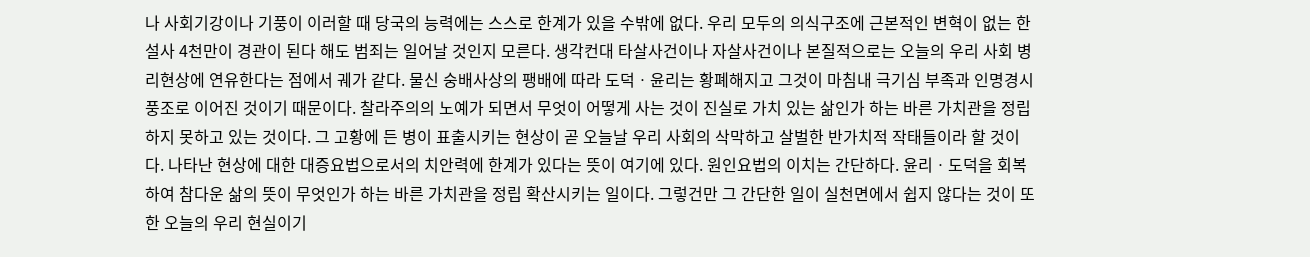나 사회기강이나 기풍이 이러할 때 당국의 능력에는 스스로 한계가 있을 수밖에 없다. 우리 모두의 의식구조에 근본적인 변혁이 없는 한 설사 4천만이 경관이 된다 해도 범죄는 일어날 것인지 모른다. 생각컨대 타살사건이나 자살사건이나 본질적으로는 오늘의 우리 사회 병리현상에 연유한다는 점에서 궤가 같다. 물신 숭배사상의 팽배에 따라 도덕ㆍ윤리는 황폐해지고 그것이 마침내 극기심 부족과 인명경시 풍조로 이어진 것이기 때문이다. 찰라주의의 노예가 되면서 무엇이 어떻게 사는 것이 진실로 가치 있는 삶인가 하는 바른 가치관을 정립하지 못하고 있는 것이다. 그 고황에 든 병이 표출시키는 현상이 곧 오늘날 우리 사회의 삭막하고 살벌한 반가치적 작태들이라 할 것이다. 나타난 현상에 대한 대증요법으로서의 치안력에 한계가 있다는 뜻이 여기에 있다. 원인요법의 이치는 간단하다. 윤리ㆍ도덕을 회복하여 참다운 삶의 뜻이 무엇인가 하는 바른 가치관을 정립 확산시키는 일이다. 그렇건만 그 간단한 일이 실천면에서 쉽지 않다는 것이 또한 오늘의 우리 현실이기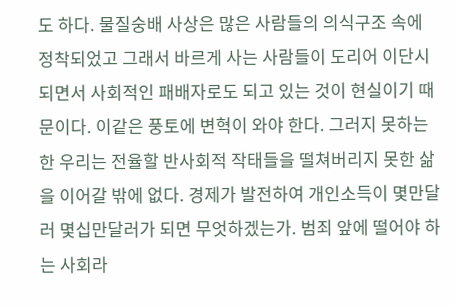도 하다. 물질숭배 사상은 많은 사람들의 의식구조 속에 정착되었고 그래서 바르게 사는 사람들이 도리어 이단시되면서 사회적인 패배자로도 되고 있는 것이 현실이기 때문이다. 이같은 풍토에 변혁이 와야 한다. 그러지 못하는 한 우리는 전율할 반사회적 작태들을 떨쳐버리지 못한 삶을 이어갈 밖에 없다. 경제가 발전하여 개인소득이 몇만달러 몇십만달러가 되면 무엇하겠는가. 범죄 앞에 떨어야 하는 사회라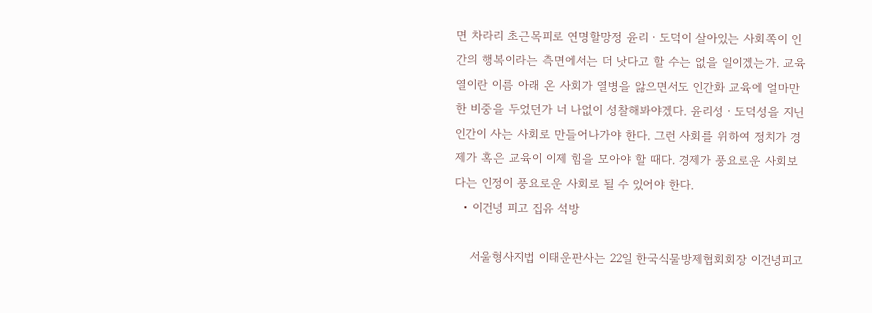면 차라리 초근목피로 연명할망정 윤리ㆍ도덕이 살아있는 사회쪽이 인간의 행복이라는 측면에서는 더 낫다고 할 수는 없을 일이겠는가. 교육열이란 이름 아래 온 사회가 열병을 앓으면서도 인간화 교육에 얼마만한 비중을 두었던가 너 나없이 성찰해봐야겠다. 윤리성ㆍ도덕성을 지닌 인간이 사는 사회로 만들어나가야 한다. 그런 사회를 위하여 정치가 경제가 혹은 교육이 이제 힘을 모아야 할 때다. 경제가 풍요로운 사회보다는 인정이 풍요로운 사회로 될 수 있어야 한다.
  • 이건녕 피고 집유 석방

    서울형사지법 이태운판사는 22일 한국식물방제협회회장 이건녕피고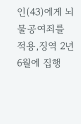인(43)에게 뇌물공여죄를 적용,징역 2년6월에 집행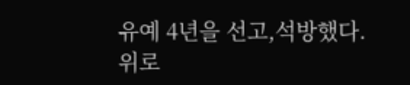유예 4년을 선고,석방했다.
위로